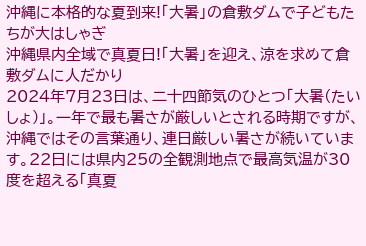沖縄に本格的な夏到来!「大暑」の倉敷ダムで子どもたちが大はしゃぎ
沖縄県内全域で真夏日!「大暑」を迎え、涼を求めて倉敷ダムに人だかり
2024年7月23日は、二十四節気のひとつ「大暑(たいしょ)」。一年で最も暑さが厳しいとされる時期ですが、沖縄ではその言葉通り、連日厳しい暑さが続いています。22日には県内25の全観測地点で最高気温が30度を超える「真夏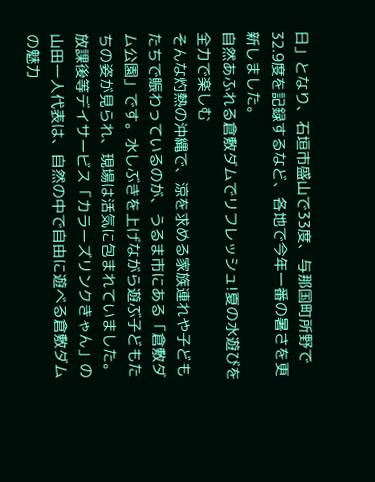日」となり、石垣市盛山で33度、与那国町所野で32.9度を記録するなど、各地で今年一番の暑さを更新しました。
自然あふれる倉敷ダムでリフレッシュ!夏の水遊びを全力で楽しむ
そんな灼熱の沖縄で、涼を求める家族連れや子どもたちで賑わっているのが、うるま市にある「倉敷ダム公園」です。水しぶきを上げながら遊ぶ子どもたちの姿が見られ、現場は活気に包まれていました。放課後等デイサービス「カラーズリンクきゃん」の山田一人代表は、自然の中で自由に遊べる倉敷ダムの魅力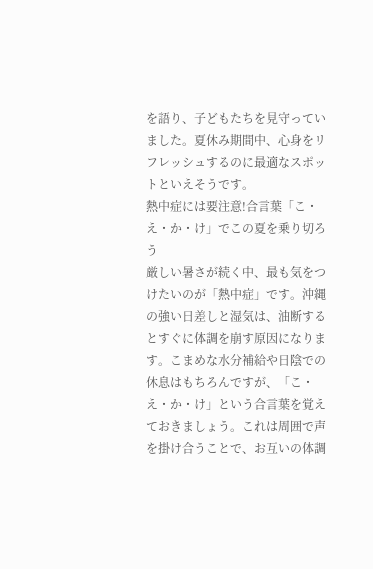を語り、子どもたちを見守っていました。夏休み期間中、心身をリフレッシュするのに最適なスポットといえそうです。
熱中症には要注意!合言葉「こ・え・か・け」でこの夏を乗り切ろう
厳しい暑さが続く中、最も気をつけたいのが「熱中症」です。沖縄の強い日差しと湿気は、油断するとすぐに体調を崩す原因になります。こまめな水分補給や日陰での休息はもちろんですが、「こ・え・か・け」という合言葉を覚えておきましょう。これは周囲で声を掛け合うことで、お互いの体調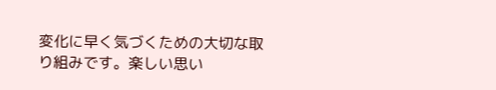変化に早く気づくための大切な取り組みです。楽しい思い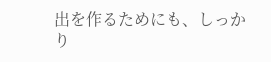出を作るためにも、しっかり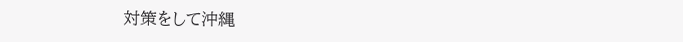対策をして沖縄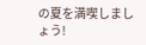の夏を満喫しましょう!